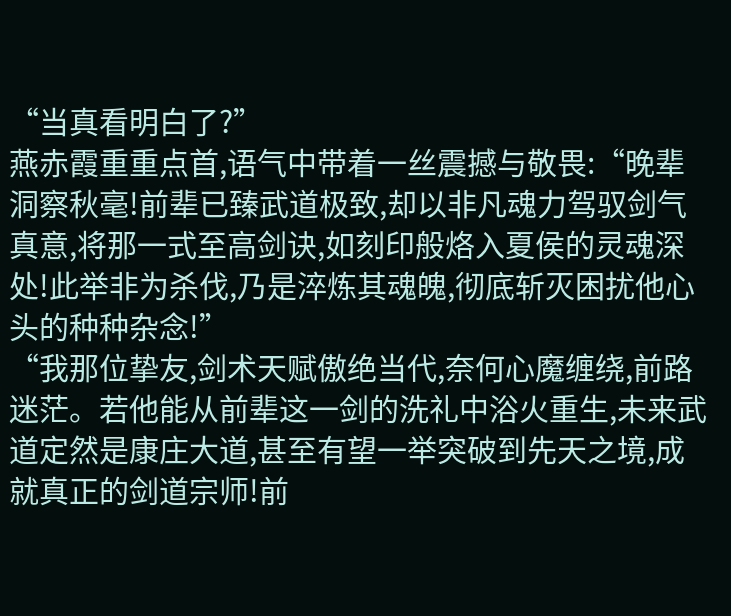“当真看明白了?”
燕赤霞重重点首,语气中带着一丝震撼与敬畏:“晚辈洞察秋毫!前辈已臻武道极致,却以非凡魂力驾驭剑气真意,将那一式至高剑诀,如刻印般烙入夏侯的灵魂深处!此举非为杀伐,乃是淬炼其魂魄,彻底斩灭困扰他心头的种种杂念!”
“我那位挚友,剑术天赋傲绝当代,奈何心魔缠绕,前路迷茫。若他能从前辈这一剑的洗礼中浴火重生,未来武道定然是康庄大道,甚至有望一举突破到先天之境,成就真正的剑道宗师!前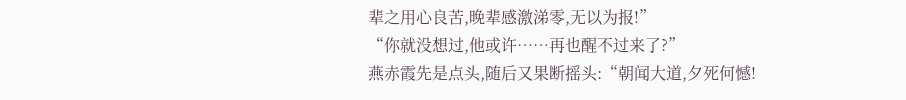辈之用心良苦,晚辈感激涕零,无以为报!”
“你就没想过,他或许……再也醒不过来了?”
燕赤霞先是点头,随后又果断摇头:“朝闻大道,夕死何憾!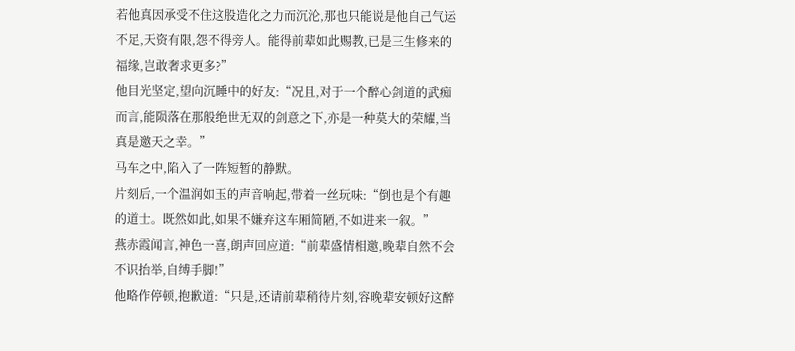若他真因承受不住这股造化之力而沉沦,那也只能说是他自己气运不足,天资有限,怨不得旁人。能得前辈如此赐教,已是三生修来的福缘,岂敢奢求更多?”
他目光坚定,望向沉睡中的好友:“况且,对于一个醉心剑道的武痴而言,能陨落在那般绝世无双的剑意之下,亦是一种莫大的荣耀,当真是邀天之幸。”
马车之中,陷入了一阵短暂的静默。
片刻后,一个温润如玉的声音响起,带着一丝玩味:“倒也是个有趣的道士。既然如此,如果不嫌弃这车厢简陋,不如进来一叙。”
燕赤霞闻言,神色一喜,朗声回应道:“前辈盛情相邀,晚辈自然不会不识抬举,自缚手脚!”
他略作停顿,抱歉道:“只是,还请前辈稍待片刻,容晚辈安顿好这醉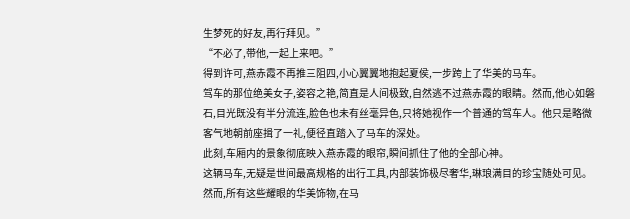生梦死的好友,再行拜见。”
“不必了,带他,一起上来吧。”
得到许可,燕赤霞不再推三阻四,小心翼翼地抱起夏侯,一步跨上了华美的马车。
驾车的那位绝美女子,姿容之艳,简直是人间极致,自然逃不过燕赤霞的眼睛。然而,他心如磐石,目光既没有半分流连,脸色也未有丝毫异色,只将她视作一个普通的驾车人。他只是略微客气地朝前座揖了一礼,便径直踏入了马车的深处。
此刻,车厢内的景象彻底映入燕赤霞的眼帘,瞬间抓住了他的全部心神。
这辆马车,无疑是世间最高规格的出行工具,内部装饰极尽奢华,琳琅满目的珍宝随处可见。然而,所有这些耀眼的华美饰物,在马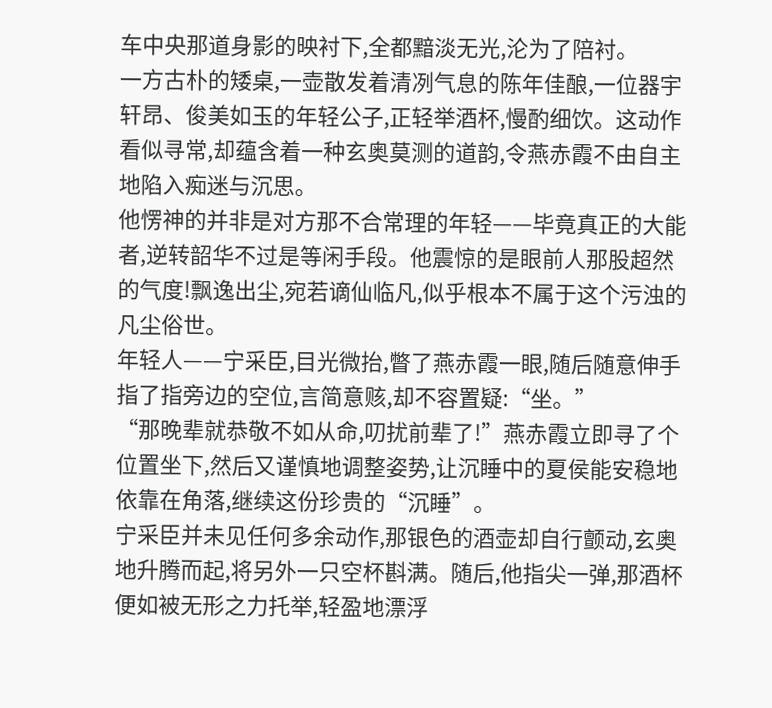车中央那道身影的映衬下,全都黯淡无光,沦为了陪衬。
一方古朴的矮桌,一壶散发着清冽气息的陈年佳酿,一位器宇轩昂、俊美如玉的年轻公子,正轻举酒杯,慢酌细饮。这动作看似寻常,却蕴含着一种玄奥莫测的道韵,令燕赤霞不由自主地陷入痴迷与沉思。
他愣神的并非是对方那不合常理的年轻——毕竟真正的大能者,逆转韶华不过是等闲手段。他震惊的是眼前人那股超然的气度!飘逸出尘,宛若谪仙临凡,似乎根本不属于这个污浊的凡尘俗世。
年轻人——宁采臣,目光微抬,瞥了燕赤霞一眼,随后随意伸手指了指旁边的空位,言简意赅,却不容置疑:“坐。”
“那晚辈就恭敬不如从命,叨扰前辈了!”燕赤霞立即寻了个位置坐下,然后又谨慎地调整姿势,让沉睡中的夏侯能安稳地依靠在角落,继续这份珍贵的“沉睡”。
宁采臣并未见任何多余动作,那银色的酒壶却自行颤动,玄奥地升腾而起,将另外一只空杯斟满。随后,他指尖一弹,那酒杯便如被无形之力托举,轻盈地漂浮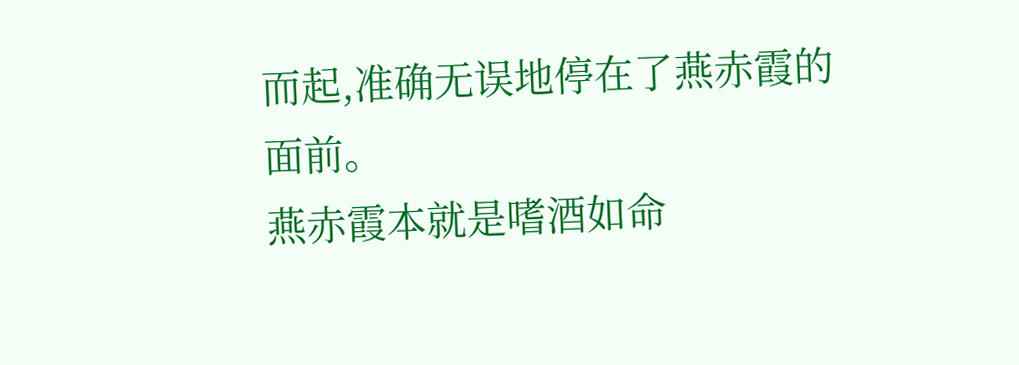而起,准确无误地停在了燕赤霞的面前。
燕赤霞本就是嗜酒如命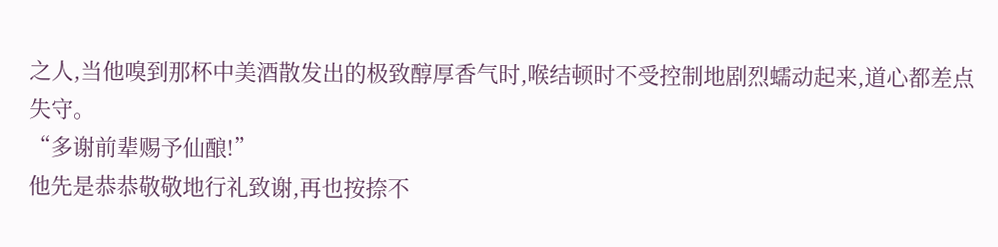之人,当他嗅到那杯中美酒散发出的极致醇厚香气时,喉结顿时不受控制地剧烈蠕动起来,道心都差点失守。
“多谢前辈赐予仙酿!”
他先是恭恭敬敬地行礼致谢,再也按捺不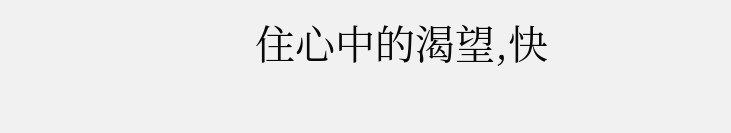住心中的渴望,快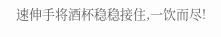速伸手将酒杯稳稳接住,一饮而尽!